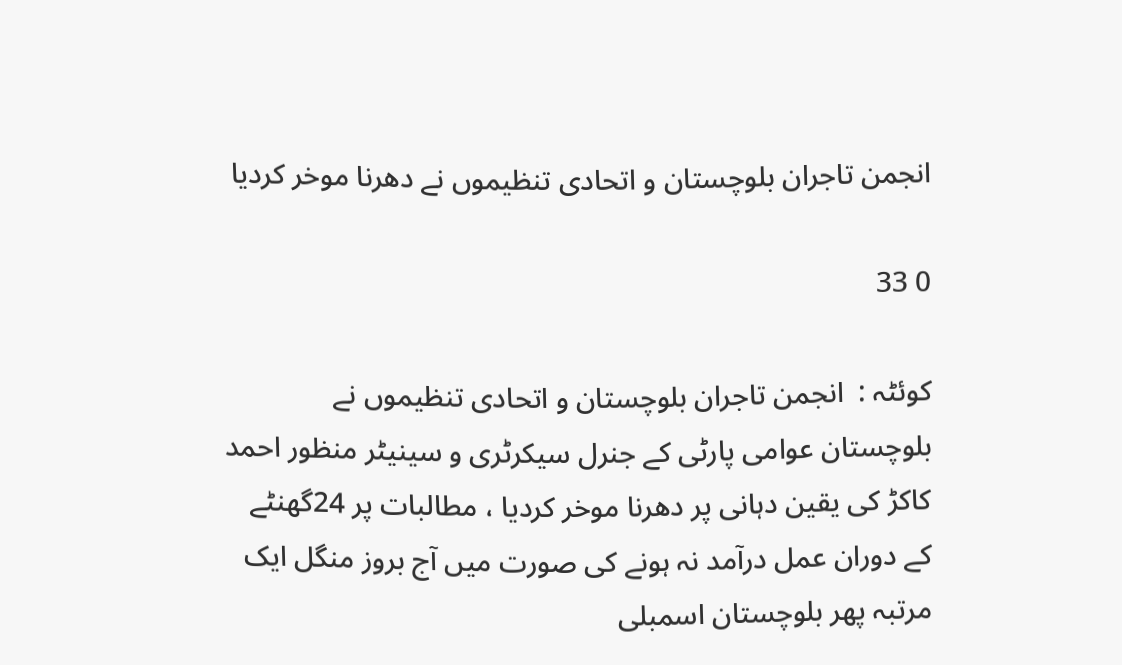انجمن تاجران بلوچستان و اتحادی تنظیموں نے دھرنا موخر کردیا

0 33

کوئٹہ :  انجمن تاجران بلوچستان و اتحادی تنظیموں نے بلوچستان عوامی پارٹی کے جنرل سیکرٹری و سینیٹر منظور احمد کاکڑ کی یقین دہانی پر دھرنا موخر کردیا ، مطالبات پر 24گھنٹے کے دوران عمل درآمد نہ ہونے کی صورت میں آج بروز منگل ایک مرتبہ پھر بلوچستان اسمبلی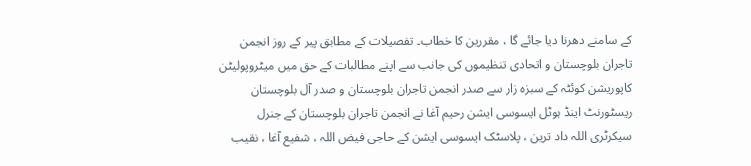کے سامنے دھرنا دیا جائے گا ، مقررین کا خطاب۔ تفصیلات کے مطابق پیر کے روز انجمن تاجران بلوچستان و اتحادی تنظیموں کی جانب سے اپنے مطالبات کے حق میں میٹروپولیٹن کاپوریشن کوئٹہ کے سبزہ زار سے صدر انجمن تاجران بلوچستان و صدر آل بلوچستان ریسٹورنٹ اینڈ ہوٹل ایسوسی ایشن رحیم آغا نے انجمن تاجران بلوچستان کے جنرل سیکرٹری اللہ داد ترین ، پلاسٹک ایسوسی ایشن کے حاجی فیض اللہ ، شفیع آغا ، نقیب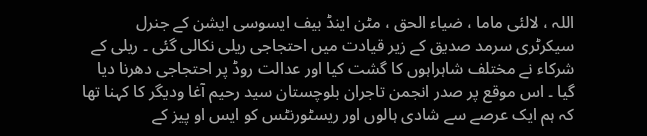اللہ ، لالئی ماما ، ضیاء الحق ، مٹن اینڈ بیف ایسوسی ایشن کے جنرل سیکرٹری سرمد صدیق کے زیر قیادت میں احتجاجی ریلی نکالی گئی ۔ ریلی کے شرکاء نے مختلف شاہراہوں کا گشت کیا اور عدالت روڈ پر احتجاجی دھرنا دیا گیا ۔ اس موقع پر صدر انجمن تاجران بلوچستان سید رحیم آغا ودیگر کا کہنا تھا کہ ہم ایک عرصے سے شادی ہالوں اور ریسٹورنٹس کو ایس او پیز کے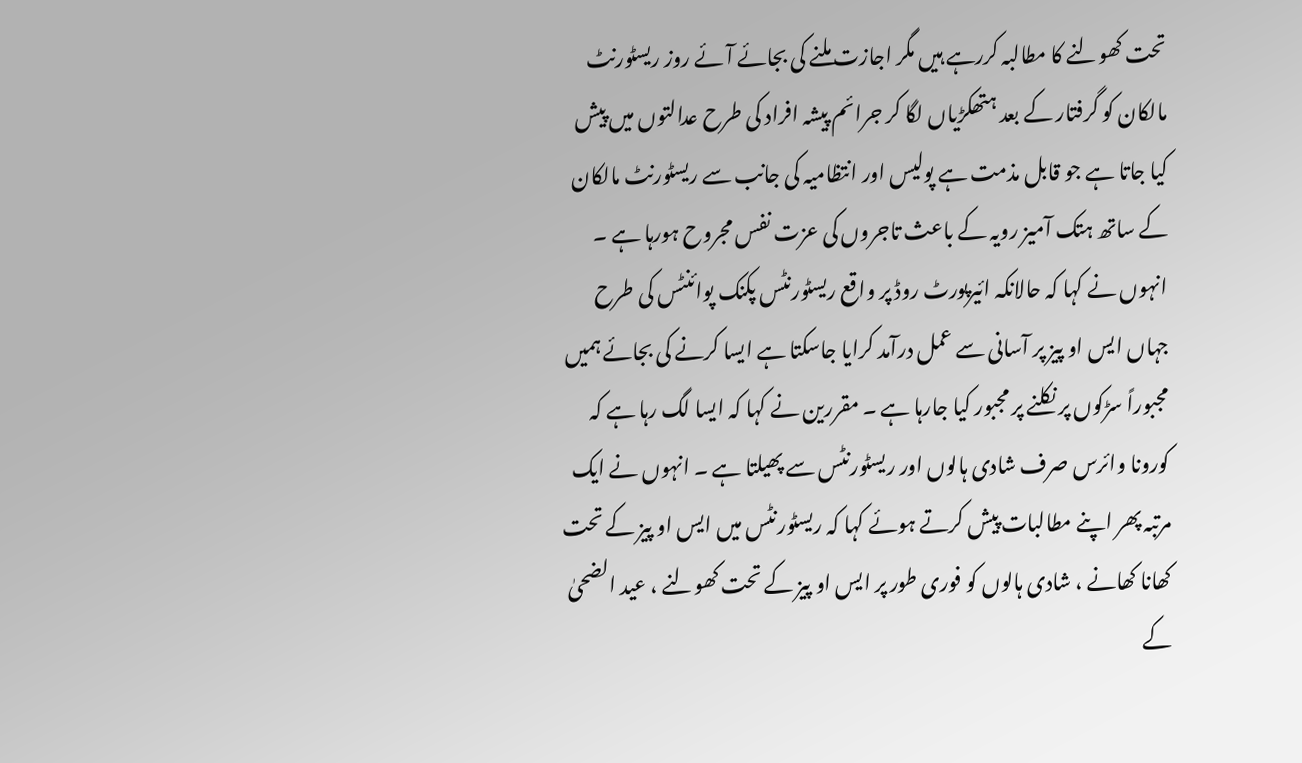تحت کھولنے کا مطالبہ کررہے ہیں مگر اجازت ملنے کی بجائے آئے روز ریسٹورنٹ مالکان کو گرفتار کے بعد ہتھکڑیاں لگا کر جرائم پیشہ افراد کی طرح عدالتوں میں پیش کیا جاتا ہے جو قابل مذمت ہے پولیس اور انتظامیہ کی جانب سے ریسٹورنٹ مالکان کے ساتھ ہتک آمیز رویہ کے باعث تاجروں کی عزت نفس مجروح ہورہا ہے ۔ انہوں نے کہا کہ حالانکہ ائیرپورٹ روڈ پر واقع ریسٹورنٹس پکنک پوائنٹس کی طرح جہاں ایس او پیز پر آسانی سے عمل درآمد کرایا جاسکتا ہے ایسا کرنے کی بجائے ہمیں مجبوراً سڑکوں پر نکلنے پر مجبور کیا جارہا ہے ۔ مقررین نے کہا کہ ایسا لگ رہا ہے کہ کورونا وائرس صرف شادی ہالوں اور ریسٹورنٹس سے پھیلتا ہے ۔ انہوں نے ایک مرتبہ پھر اپنے مطالبات پیش کرتے ہوئے کہا کہ ریسٹورنٹس میں ایس او پیز کے تحت کھانا کھانے ، شادی ہالوں کو فوری طور پر ایس او پیز کے تحت کھولنے ، عید الضحیٰ کے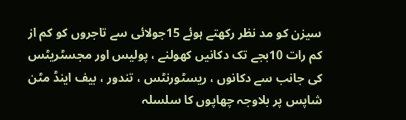سیزن کو مد نظر رکھتے ہوئے 15جولائی سے تاجروں کو کم از کم رات 10بجے تک دکانیں کھولنے ، پولیس اور مجسٹریٹس کی جانب سے دکانوں ، ریسٹورنٹس ، تندور ، بیف اینڈ مٹن شاپس پر بلاوجہ چھاپوں کا سلسلہ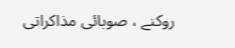روکنے ، صوبائی مذاکراتی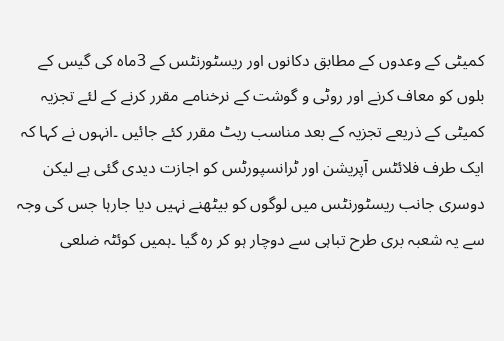کمیٹی کے وعدوں کے مطابق دکانوں اور ریسٹورنٹس کے 3ماہ کی گیس کے بلوں کو معاف کرنے اور روٹی و گوشت کے نرخنامے مقرر کرنے کے لئے تجزیہ کمیٹی کے ذریعے تجزیہ کے بعد مناسب ریٹ مقرر کئے جائیں ۔انہوں نے کہا کہ ایک طرف فلائٹس آپریشن اور ٹرانسپورٹس کو اجازت دیدی گئی ہے لیکن دوسری جانب ریسٹورنٹس میں لوگوں کو بیٹھنے نہیں دیا جارہا جس کی وجہ سے یہ شعبہ بری طرح تباہی سے دوچار ہو کر رہ گیا ۔ہمیں کوئٹہ ضلعی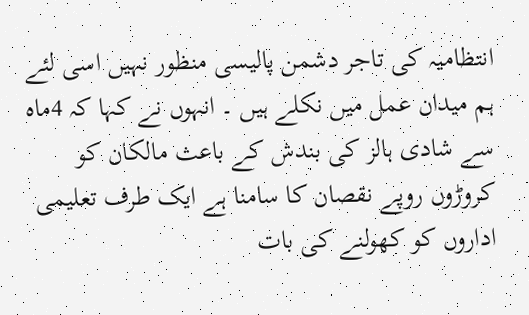انتظامیہ کی تاجر دشمن پالیسی منظور نہیں اسی لئے ہم میدان عمل میں نکلے ہیں ۔ انہوں نے کہا کہ 4ماہ سے شادی ہالز کی بندش کے باعث مالکان کو کروڑوں روپے نقصان کا سامنا ہے ایک طرف تعلیمی اداروں کو کھولنے کی بات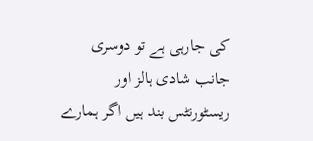کی جارہی ہے تو دوسری جانب شادی ہالز اور ریسٹورنٹس بند ہیں اگر ہمارے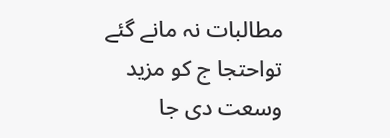مطالبات نہ مانے گئے تواحتجا ج کو مزید وسعت دی جا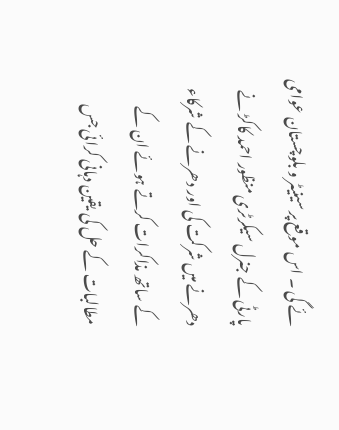ئے گی ۔ اس موقع پر سینیٹر و بلوچستان عوامی پارٹی کے جنرل سیکرٹری منظور احمد کاکڑ نے دھرنے میں شرکت کی اور دھرنے کے شرکاء کے ساتھ مذاکرات کرتے ہوئے ان کے مطالبات کے حل کی یقین دہانی کرائی جس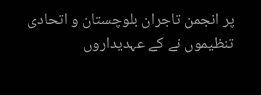پر انجمن تاجران بلوچستان و اتحادی تنظیموں نے کے عہدیداروں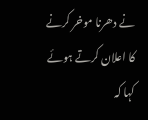نے دھرنا موخر کرنے کا اعلان کرتے ہوئے کہا کہ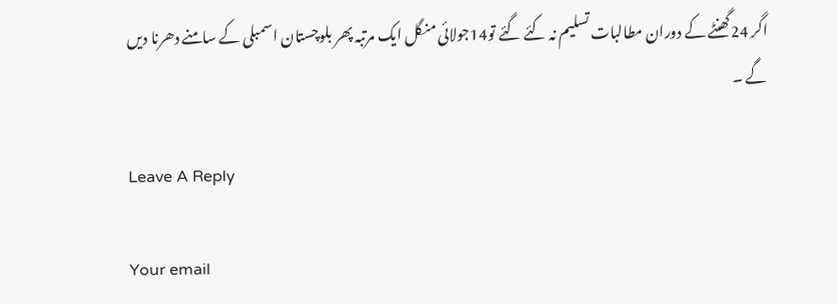اگر 24گھنٹے کے دوران مطالبات تسلیم نہ کئے گئے تو14جولائی منگل ایک مرتبہ پھر بلوچستان اسمبلی کے سامنے دھرنا دیں گے ۔

Leave A Reply

Your email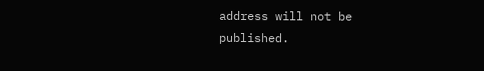address will not be published.